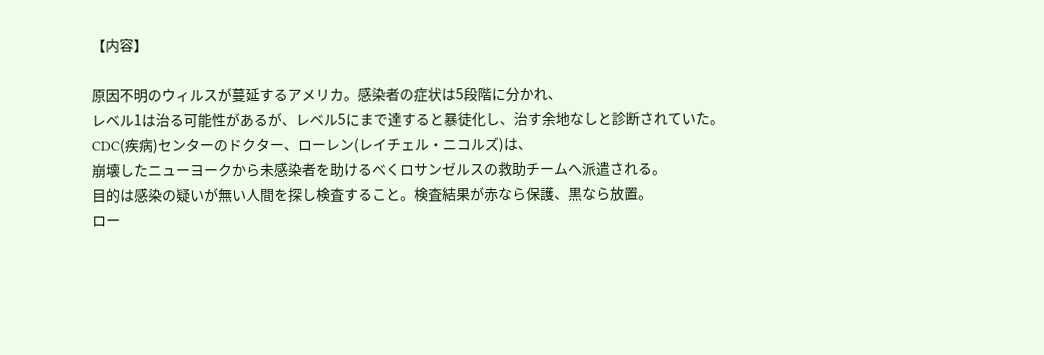【内容】

原因不明のウィルスが蔓延するアメリカ。感染者の症状は5段階に分かれ、
レベル1は治る可能性があるが、レベル5にまで達すると暴徒化し、治す余地なしと診断されていた。
CDC(疾病)センターのドクター、ローレン(レイチェル・ニコルズ)は、
崩壊したニューヨークから未感染者を助けるべくロサンゼルスの救助チームへ派遣される。
目的は感染の疑いが無い人間を探し検査すること。検査結果が赤なら保護、黒なら放置。
ロー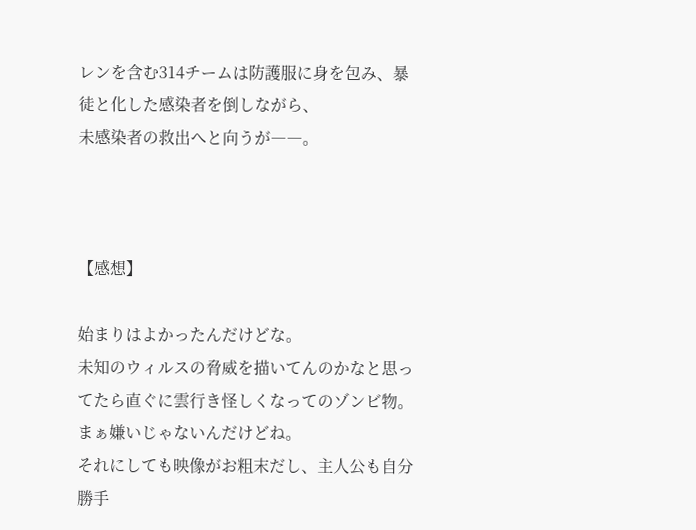レンを含む314チームは防護服に身を包み、暴徒と化した感染者を倒しながら、
未感染者の救出へと向うが――。



【感想】

始まりはよかったんだけどな。
未知のウィルスの脅威を描いてんのかなと思ってたら直ぐに雲行き怪しくなってのゾンビ物。
まぁ嫌いじゃないんだけどね。
それにしても映像がお粗末だし、主人公も自分勝手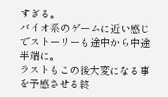すぎる。
バイオ系のゲームに近い感じでストーリーも途中から中途半端に。
ラストもこの後大変になる事を予感させる終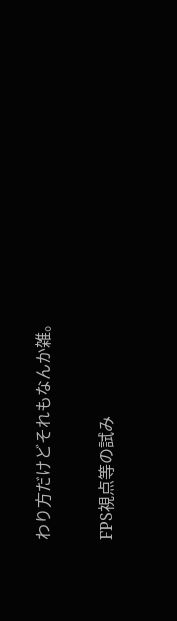わり方だけどそれもなんか雑。

FPS視点等の試み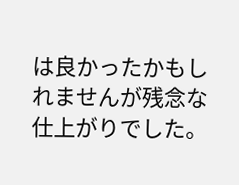は良かったかもしれませんが残念な仕上がりでした。